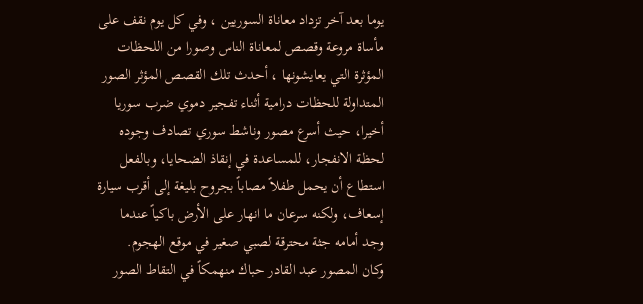يوما بعد آخر تزداد معاناة السوريين ، وفي كل يوم نقف على مأساة مروعة وقصص لمعاناة الناس وصورا من اللحظات المؤثرة التي يعايشونها ، أحدث تلك القصص المؤثر الصور المتداولة للحظات درامية أثناء تفجير دموي ضرب سوريا أخيرا، حيث أسرع مصور وناشط سوري تصادف وجوده لحظة الانفجار، للمساعدة في إنقاذ الضحايا، وبالفعل استطاع أن يحمل طفلاً مصاباً بجروح بليغة إلى أقرب سيارة إسعاف، ولكنه سرعان ما انهار على الأرض باكياً عندما وجد أمامه جثة محترقة لصبي صغير في موقع الهجوم.
وكان المصور عبد القادر حباك منهمكاً في التقاط الصور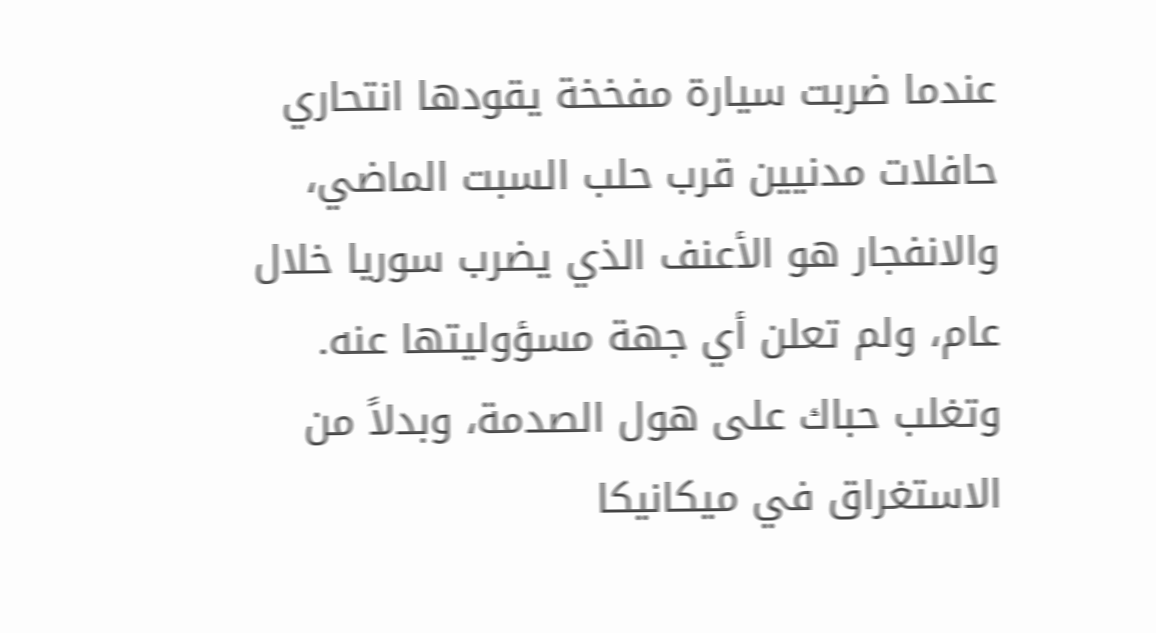عندما ضربت سيارة مفخخة يقودها انتحاري حافلات مدنيين قرب حلب السبت الماضي، والانفجار هو الأعنف الذي يضرب سوريا خلال عام، ولم تعلن أي جهة مسؤوليتها عنه.
وتغلب حباك على هول الصدمة، وبدلاً من الاستغراق في ميكانيكا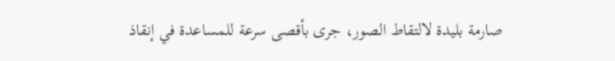صارمة بليدة لالتقاط الصور، جرى بأقصى سرعة للمساعدة في إنقاذ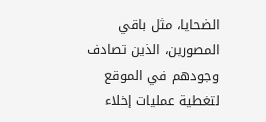الضحايا، مثل باقي المصورين، الذين تصادف وجودهم في الموقع لتغطية عمليات إخلاء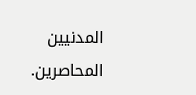المدنيين المحاصرين.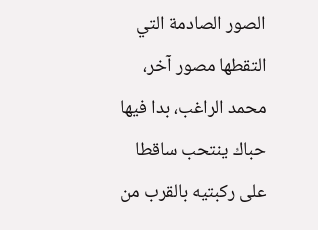الصور الصادمة التي التقطها مصور آخر، محمد الراغب، بدا فيها حباك ينتحب ساقطا على ركبتيه بالقرب من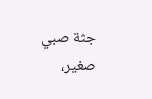جثة صبي صغير،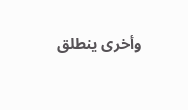وأخرى ينطلق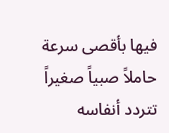فيها بأقصى سرعة حاملاً صبياً صغيراً تتردد أنفاسه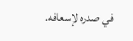في صدره لإسعافه.